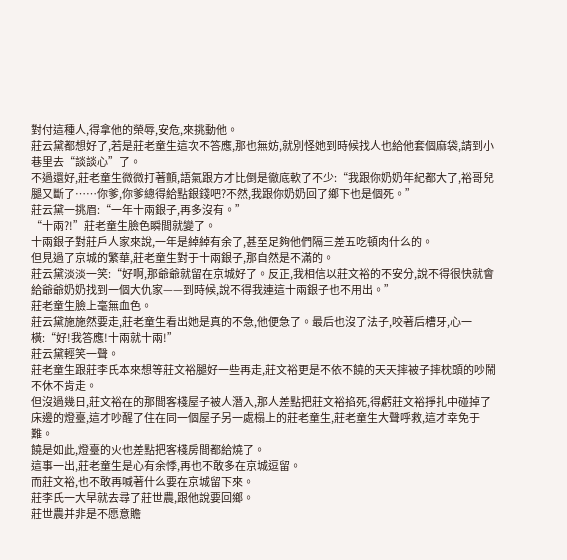對付這種人,得拿他的榮辱,安危,來挑動他。
莊云黛都想好了,若是莊老童生這次不答應,那也無妨,就別怪她到時候找人也給他套個麻袋,請到小巷里去“談談心”了。
不過還好,莊老童生微微打著顫,語氣跟方才比倒是徹底軟了不少:“我跟你奶奶年紀都大了,裕哥兒腿又斷了……你爹,你爹總得給點銀錢吧?不然,我跟你奶奶回了鄉下也是個死。”
莊云黛一挑眉:“一年十兩銀子,再多沒有。”
“十兩?!”莊老童生臉色瞬間就變了。
十兩銀子對莊戶人家來說,一年是綽綽有余了,甚至足夠他們隔三差五吃頓肉什么的。
但見過了京城的繁華,莊老童生對于十兩銀子,那自然是不滿的。
莊云黛淡淡一笑:“好啊,那爺爺就留在京城好了。反正,我相信以莊文裕的不安分,說不得很快就會給爺爺奶奶找到一個大仇家——到時候,說不得我連這十兩銀子也不用出。”
莊老童生臉上毫無血色。
莊云黛施施然要走,莊老童生看出她是真的不急,他便急了。最后也沒了法子,咬著后槽牙,心一橫:“好!我答應!十兩就十兩!”
莊云黛輕笑一聲。
莊老童生跟莊李氏本來想等莊文裕腿好一些再走,莊文裕更是不依不饒的天天摔被子摔枕頭的吵鬧不休不肯走。
但沒過幾日,莊文裕在的那間客棧屋子被人潛入,那人差點把莊文裕掐死,得虧莊文裕掙扎中碰掉了床邊的燈臺,這才吵醒了住在同一個屋子另一處榻上的莊老童生,莊老童生大聲呼救,這才幸免于難。
饒是如此,燈臺的火也差點把客棧房間都給燒了。
這事一出,莊老童生是心有余悸,再也不敢多在京城逗留。
而莊文裕,也不敢再喊著什么要在京城留下來。
莊李氏一大早就去尋了莊世農,跟他說要回鄉。
莊世農并非是不愿意贍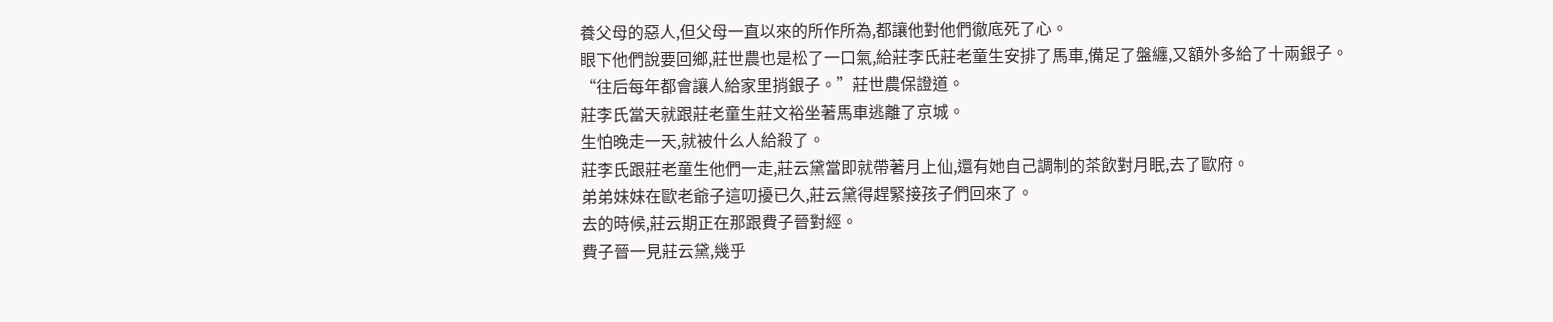養父母的惡人,但父母一直以來的所作所為,都讓他對他們徹底死了心。
眼下他們說要回鄉,莊世農也是松了一口氣,給莊李氏莊老童生安排了馬車,備足了盤纏,又額外多給了十兩銀子。
“往后每年都會讓人給家里捎銀子。”莊世農保證道。
莊李氏當天就跟莊老童生莊文裕坐著馬車逃離了京城。
生怕晚走一天,就被什么人給殺了。
莊李氏跟莊老童生他們一走,莊云黛當即就帶著月上仙,還有她自己調制的茶飲對月眠,去了歐府。
弟弟妹妹在歐老爺子這叨擾已久,莊云黛得趕緊接孩子們回來了。
去的時候,莊云期正在那跟費子晉對經。
費子晉一見莊云黛,幾乎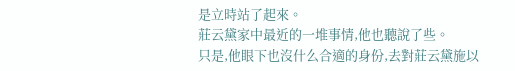是立時站了起來。
莊云黛家中最近的一堆事情,他也聽說了些。
只是,他眼下也沒什么合適的身份,去對莊云黛施以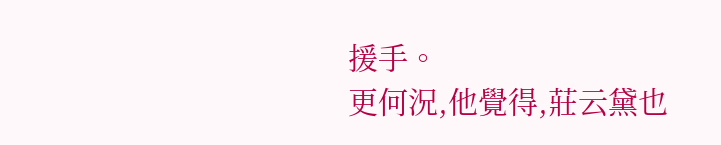援手。
更何況,他覺得,莊云黛也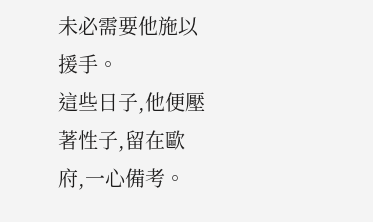未必需要他施以援手。
這些日子,他便壓著性子,留在歐府,一心備考。